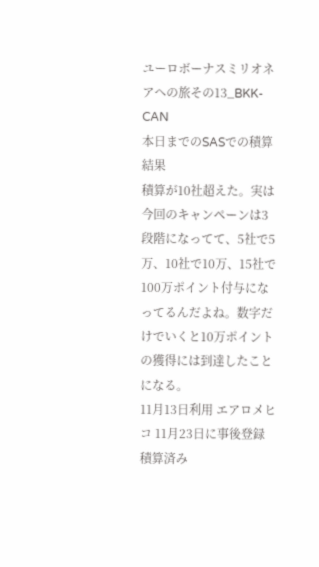ユーロボーナスミリオネアへの旅その13_BKK-CAN
本日までのSASでの積算結果
積算が10社超えた。実は今回のキャンペーンは3段階になってて、5社で5万、10社で10万、15社で100万ポイント付与になってるんだよね。数字だけでいくと10万ポイントの獲得には到達したことになる。
11月13日利用 エアロメヒコ 11月23日に事後登録積算済み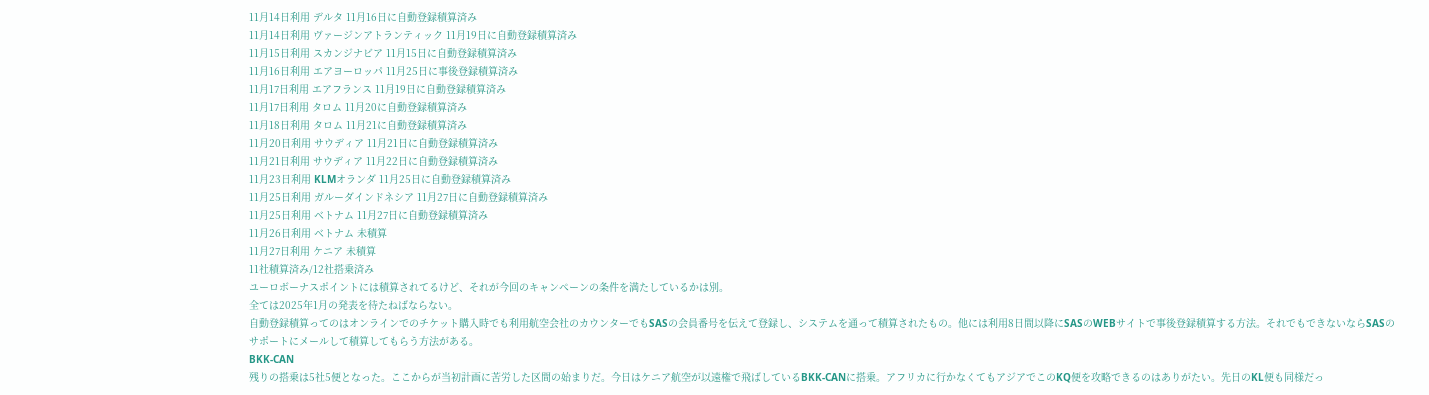11月14日利用 デルタ 11月16日に自動登録積算済み
11月14日利用 ヴァージンアトランティック 11月19日に自動登録積算済み
11月15日利用 スカンジナビア 11月15日に自動登録積算済み
11月16日利用 エアヨーロッパ 11月25日に事後登録積算済み
11月17日利用 エアフランス 11月19日に自動登録積算済み
11月17日利用 タロム 11月20に自動登録積算済み
11月18日利用 タロム 11月21に自動登録積算済み
11月20日利用 サウディア 11月21日に自動登録積算済み
11月21日利用 サウディア 11月22日に自動登録積算済み
11月23日利用 KLMオランダ 11月25日に自動登録積算済み
11月25日利用 ガルーダインドネシア 11月27日に自動登録積算済み
11月25日利用 ベトナム 11月27日に自動登録積算済み
11月26日利用 ベトナム 未積算
11月27日利用 ケニア 未積算
11社積算済み/12社搭乗済み
ユーロボーナスポイントには積算されてるけど、それが今回のキャンペーンの条件を満たしているかは別。
全ては2025年1月の発表を待たねばならない。
自動登録積算ってのはオンラインでのチケット購入時でも利用航空会社のカウンターでもSASの会員番号を伝えて登録し、システムを通って積算されたもの。他には利用8日間以降にSASのWEBサイトで事後登録積算する方法。それでもできないならSASのサポートにメールして積算してもらう方法がある。
BKK-CAN
残りの搭乗は5社5便となった。ここからが当初計画に苦労した区間の始まりだ。今日はケニア航空が以遠権で飛ばしているBKK-CANに搭乗。アフリカに行かなくてもアジアでこのKQ便を攻略できるのはありがたい。先日のKL便も同様だっ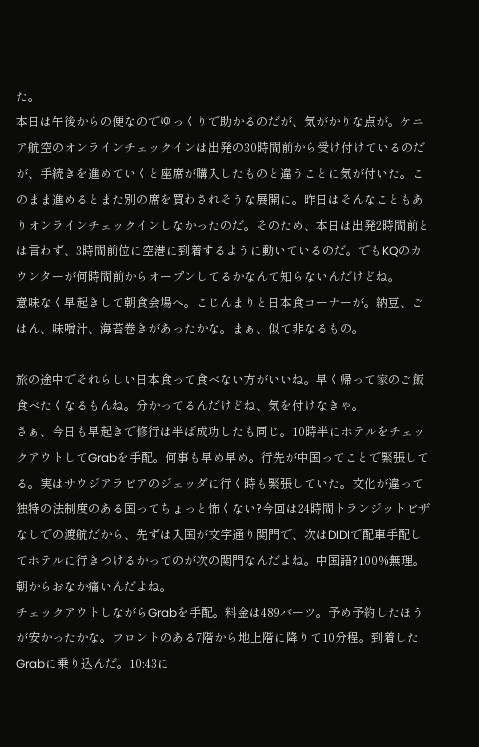た。
本日は午後からの便なのでゆっくりで助かるのだが、気がかりな点が。ケニア航空のオンラインチェックインは出発の30時間前から受け付けているのだが、手続きを進めていくと座席が購入したものと違うことに気が付いた。このまま進めるとまた別の席を買わされそうな展開に。昨日はそんなこともありオンラインチェックインしなかったのだ。そのため、本日は出発2時間前とは言わず、3時間前位に空港に到着するように動いているのだ。でもKQのカウンターが何時間前からオープンしてるかなんて知らないんだけどね。
意味なく早起きして朝食会場へ。こじんまりと日本食コーナーが。納豆、ごはん、味噌汁、海苔巻きがあったかな。まぁ、似て非なるもの。

旅の途中でそれらしい日本食って食べない方がいいね。早く帰って家のご飯食べたくなるもんね。分かってるんだけどね、気を付けなきゃ。
さぁ、今日も早起きで修行は半ば成功したも同じ。10時半にホテルをチェックアウトしてGrabを手配。何事も早め早め。行先が中国ってことで緊張してる。実はサウジアラビアのジェッダに行く時も緊張していた。文化が違って独特の法制度のある国ってちょっと怖くない?今回は24時間トランジットビザなしでの渡航だから、先ずは入国が文字通り関門で、次はDIDIで配車手配してホテルに行きつけるかってのが次の関門なんだよね。中国語?100%無理。朝からおなか痛いんだよね。
チェックアウトしながらGrabを手配。料金は489バーツ。予め予約したほうが安かったかな。フロントのある7階から地上階に降りて10分程。到着したGrabに乗り込んだ。10:43に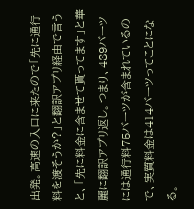出発。高速の入口に来たので「先に通行料を渡そうか?」と翻訳アプリ経由で言うと、「先に料金に含ませて貰ってます」と華麗に翻訳アプリ返し。つまり、489バーツには通行料75バーツが含まれているので、実質料金は414バーツってことになる。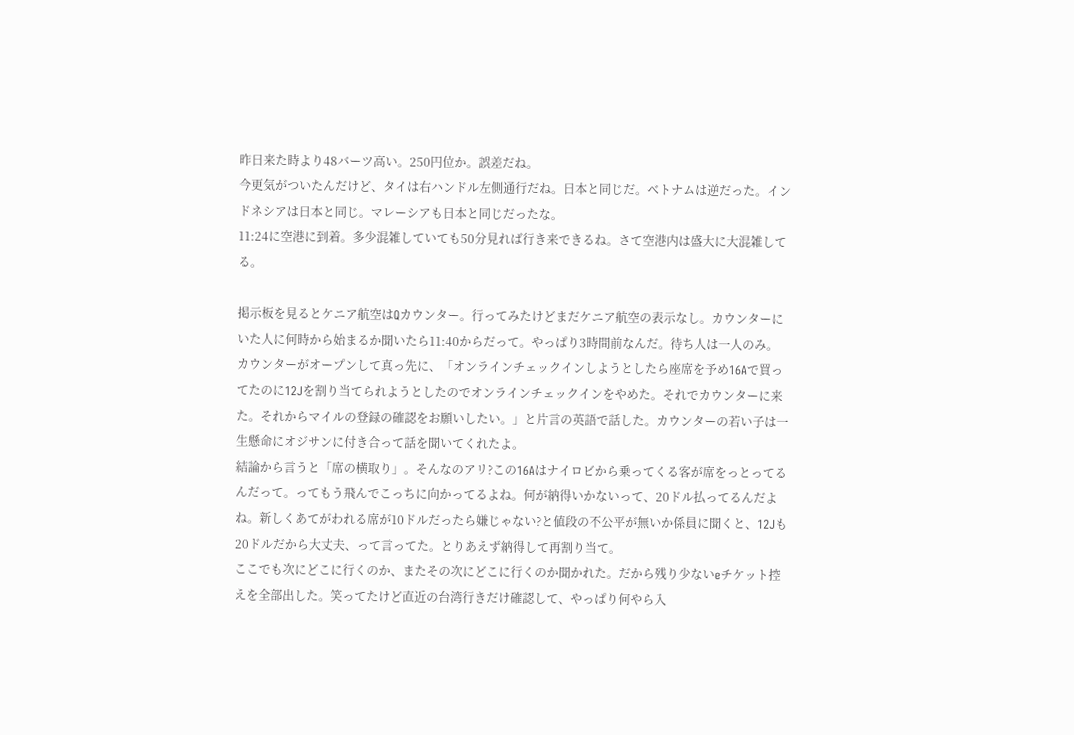昨日来た時より48バーツ高い。250円位か。誤差だね。
今更気がついたんだけど、タイは右ハンドル左側通行だね。日本と同じだ。ベトナムは逆だった。インドネシアは日本と同じ。マレーシアも日本と同じだったな。
11:24に空港に到着。多少混雑していても50分見れば行き来できるね。さて空港内は盛大に大混雑してる。

掲示板を見るとケニア航空はQカウンター。行ってみたけどまだケニア航空の表示なし。カウンターにいた人に何時から始まるか聞いたら11:40からだって。やっぱり3時間前なんだ。待ち人は一人のみ。
カウンターがオープンして真っ先に、「オンラインチェックインしようとしたら座席を予め16Aで買ってたのに12Jを割り当てられようとしたのでオンラインチェックインをやめた。それでカウンターに来た。それからマイルの登録の確認をお願いしたい。」と片言の英語で話した。カウンターの若い子は一生懸命にオジサンに付き合って話を聞いてくれたよ。
結論から言うと「席の横取り」。そんなのアリ?この16Aはナイロビから乗ってくる客が席をっとってるんだって。ってもう飛んでこっちに向かってるよね。何が納得いかないって、20ドル払ってるんだよね。新しくあてがわれる席が10ドルだったら嫌じゃない?と値段の不公平が無いか係員に聞くと、12Jも20ドルだから大丈夫、って言ってた。とりあえず納得して再割り当て。
ここでも次にどこに行くのか、またその次にどこに行くのか聞かれた。だから残り少ないeチケット控えを全部出した。笑ってたけど直近の台湾行きだけ確認して、やっぱり何やら入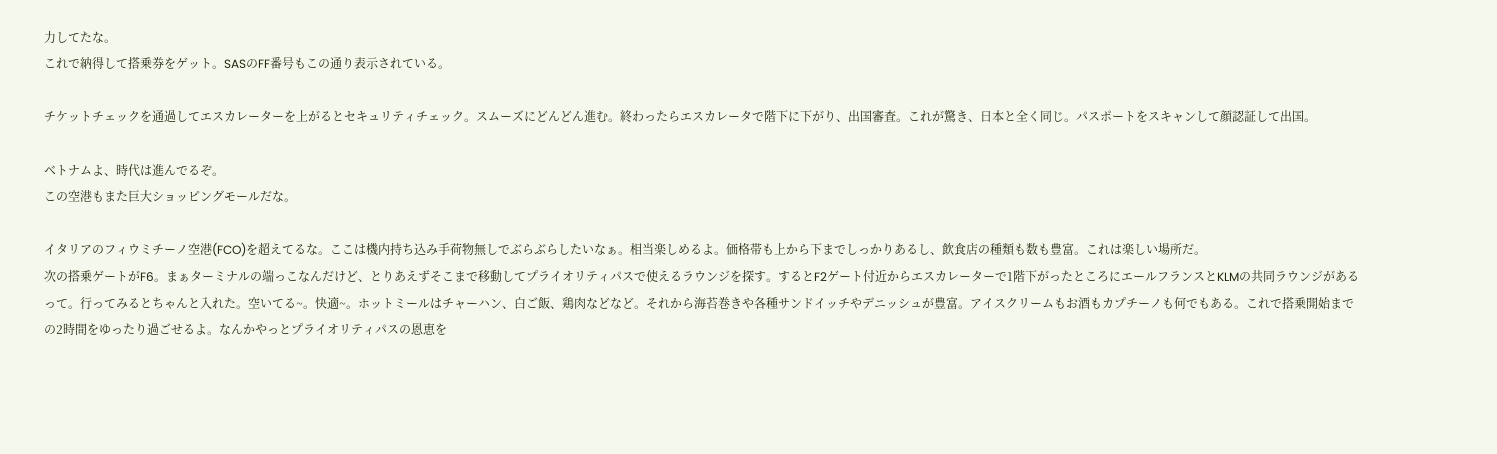力してたな。
これで納得して搭乗券をゲット。SASのFF番号もこの通り表示されている。

チケットチェックを通過してエスカレーターを上がるとセキュリティチェック。スムーズにどんどん進む。終わったらエスカレータで階下に下がり、出国審査。これが驚き、日本と全く同じ。パスポートをスキャンして顔認証して出国。

ベトナムよ、時代は進んでるぞ。
この空港もまた巨大ショッピングモールだな。

イタリアのフィウミチーノ空港(FCO)を超えてるな。ここは機内持ち込み手荷物無しでぶらぶらしたいなぁ。相当楽しめるよ。価格帯も上から下までしっかりあるし、飲食店の種類も数も豊富。これは楽しい場所だ。
次の搭乗ゲートがF6。まぁターミナルの端っこなんだけど、とりあえずそこまで移動してプライオリティパスで使えるラウンジを探す。するとF2ゲート付近からエスカレーターで1階下がったところにエールフランスとKLMの共同ラウンジがあるって。行ってみるとちゃんと入れた。空いてる~。快適~。ホットミールはチャーハン、白ご飯、鶏肉などなど。それから海苔巻きや各種サンドイッチやデニッシュが豊富。アイスクリームもお酒もカプチーノも何でもある。これで搭乗開始までの2時間をゆったり過ごせるよ。なんかやっとプライオリティパスの恩恵を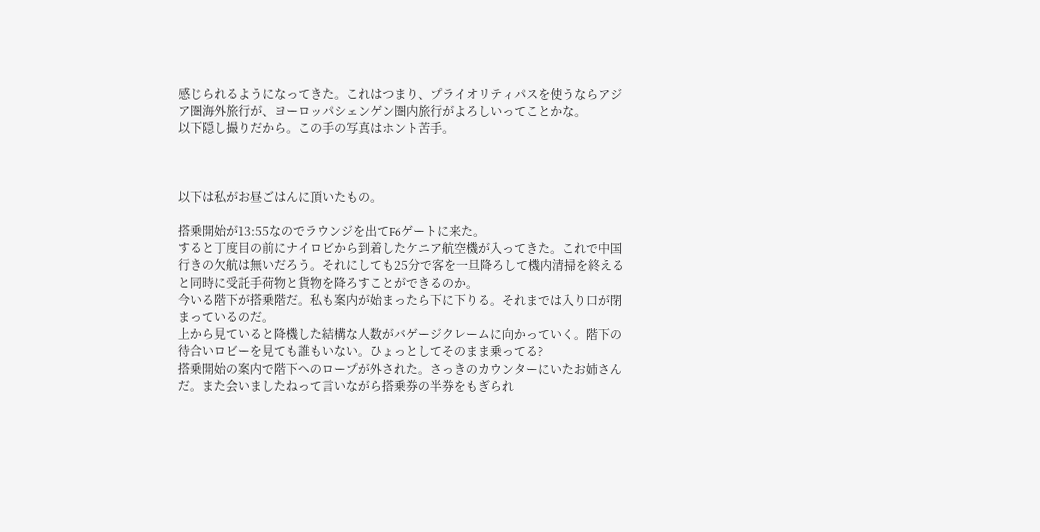感じられるようになってきた。これはつまり、プライオリティパスを使うならアジア圏海外旅行が、ヨーロッパシェンゲン圏内旅行がよろしいってことかな。
以下隠し撮りだから。この手の写真はホント苦手。



以下は私がお昼ごはんに頂いたもの。

搭乗開始が13:55なのでラウンジを出てF6ゲートに来た。
すると丁度目の前にナイロビから到着したケニア航空機が入ってきた。これで中国行きの欠航は無いだろう。それにしても25分で客を一旦降ろして機内清掃を終えると同時に受託手荷物と貨物を降ろすことができるのか。
今いる階下が搭乗階だ。私も案内が始まったら下に下りる。それまでは入り口が閉まっているのだ。
上から見ていると降機した結構な人数がバゲージクレームに向かっていく。階下の待合いロビーを見ても誰もいない。ひょっとしてそのまま乗ってる?
搭乗開始の案内で階下へのロープが外された。さっきのカウンターにいたお姉さんだ。また会いましたねって言いながら搭乗券の半券をもぎられ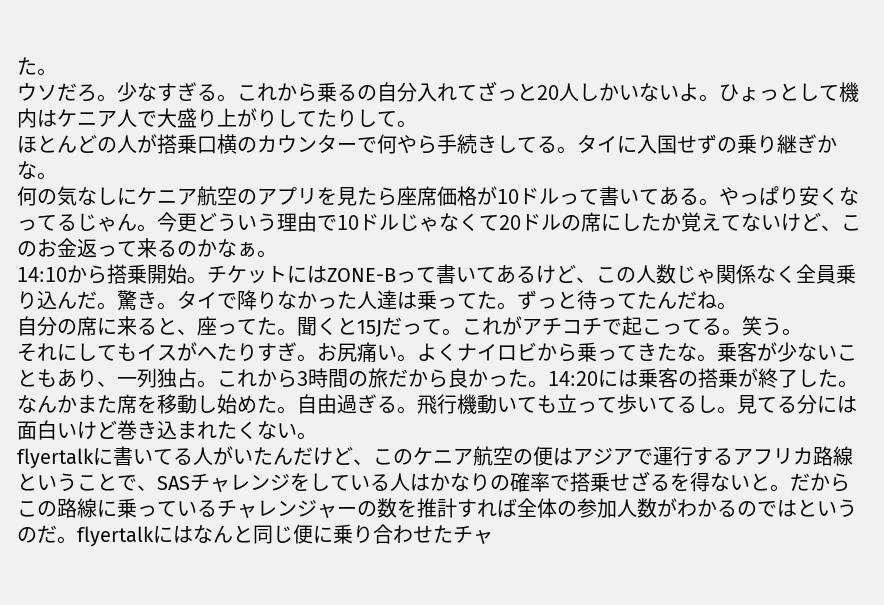た。
ウソだろ。少なすぎる。これから乗るの自分入れてざっと20人しかいないよ。ひょっとして機内はケニア人で大盛り上がりしてたりして。
ほとんどの人が搭乗口横のカウンターで何やら手続きしてる。タイに入国せずの乗り継ぎかな。
何の気なしにケニア航空のアプリを見たら座席価格が10ドルって書いてある。やっぱり安くなってるじゃん。今更どういう理由で10ドルじゃなくて20ドルの席にしたか覚えてないけど、このお金返って来るのかなぁ。
14:10から搭乗開始。チケットにはZONE-Bって書いてあるけど、この人数じゃ関係なく全員乗り込んだ。驚き。タイで降りなかった人達は乗ってた。ずっと待ってたんだね。
自分の席に来ると、座ってた。聞くと15Jだって。これがアチコチで起こってる。笑う。
それにしてもイスがへたりすぎ。お尻痛い。よくナイロビから乗ってきたな。乗客が少ないこともあり、一列独占。これから3時間の旅だから良かった。14:20には乗客の搭乗が終了した。
なんかまた席を移動し始めた。自由過ぎる。飛行機動いても立って歩いてるし。見てる分には面白いけど巻き込まれたくない。
flyertalkに書いてる人がいたんだけど、このケニア航空の便はアジアで運行するアフリカ路線ということで、SASチャレンジをしている人はかなりの確率で搭乗せざるを得ないと。だからこの路線に乗っているチャレンジャーの数を推計すれば全体の参加人数がわかるのではというのだ。flyertalkにはなんと同じ便に乗り合わせたチャ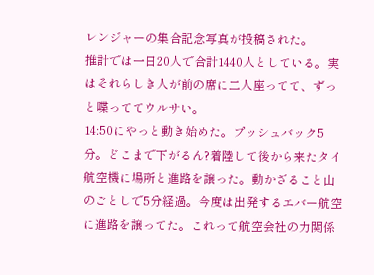レンジャーの集合記念写真が投稿された。
推計では一日20人で合計1440人としている。実はそれらしき人が前の席に二人座ってて、ずっと喋っててウルサい。
14:50にやっと動き始めた。プッシュバック5分。どこまで下がるん?着陸して後から来たタイ航空機に場所と進路を譲った。動かざること山のごとしで5分経過。今度は出発するエバー航空に進路を譲ってた。これって航空会社の力関係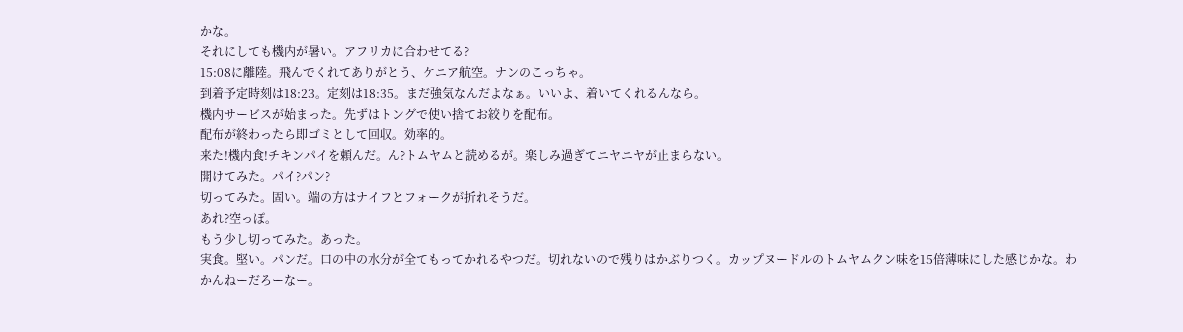かな。
それにしても機内が暑い。アフリカに合わせてる?
15:08に離陸。飛んでくれてありがとう、ケニア航空。ナンのこっちゃ。
到着予定時刻は18:23。定刻は18:35。まだ強気なんだよなぁ。いいよ、着いてくれるんなら。
機内サービスが始まった。先ずはトングで使い捨てお絞りを配布。
配布が終わったら即ゴミとして回収。効率的。
来た!機内食!チキンパイを頼んだ。ん?トムヤムと読めるが。楽しみ過ぎてニヤニヤが止まらない。
開けてみた。パイ?パン?
切ってみた。固い。端の方はナイフとフォークが折れそうだ。
あれ?空っぽ。
もう少し切ってみた。あった。
実食。堅い。パンだ。口の中の水分が全てもってかれるやつだ。切れないので残りはかぶりつく。カップヌードルのトムヤムクン味を15倍薄味にした感じかな。わかんねーだろーなー。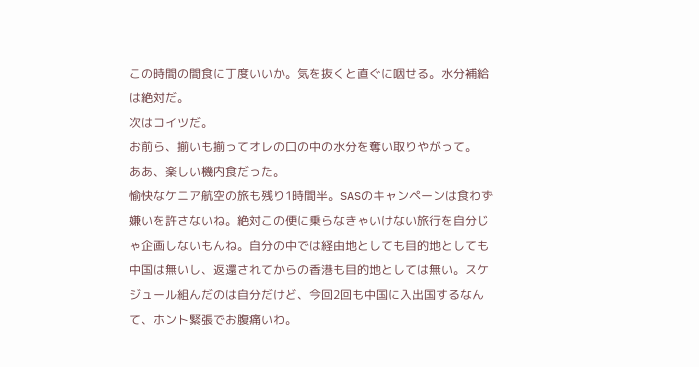この時間の間食に丁度いいか。気を抜くと直ぐに咽せる。水分補給は絶対だ。
次はコイツだ。
お前ら、揃いも揃ってオレの口の中の水分を奪い取りやがって。
ああ、楽しい機内食だった。
愉快なケニア航空の旅も残り1時間半。SASのキャンペーンは食わず嫌いを許さないね。絶対この便に乗らなきゃいけない旅行を自分じゃ企画しないもんね。自分の中では経由地としても目的地としても中国は無いし、返還されてからの香港も目的地としては無い。スケジュール組んだのは自分だけど、今回2回も中国に入出国するなんて、ホント緊張でお腹痛いわ。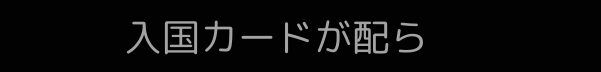入国カードが配ら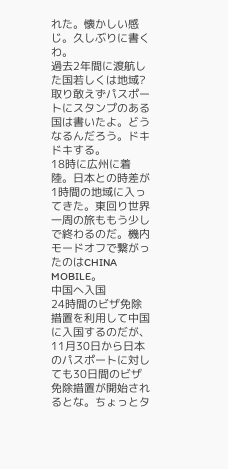れた。懐かしい感じ。久しぶりに書くわ。
過去2年間に渡航した国若しくは地域?取り敢えずパスポートにスタンプのある国は書いたよ。どうなるんだろう。ドキドキする。
18時に広州に着陸。日本との時差が1時間の地域に入ってきた。東回り世界一周の旅ももう少しで終わるのだ。機内モードオフで繋がったのはCHINA MOBILE。
中国へ入国
24時間のビザ免除措置を利用して中国に入国するのだが、11月30日から日本のパスポートに対しても30日間のビザ免除措置が開始されるとな。ちょっとタ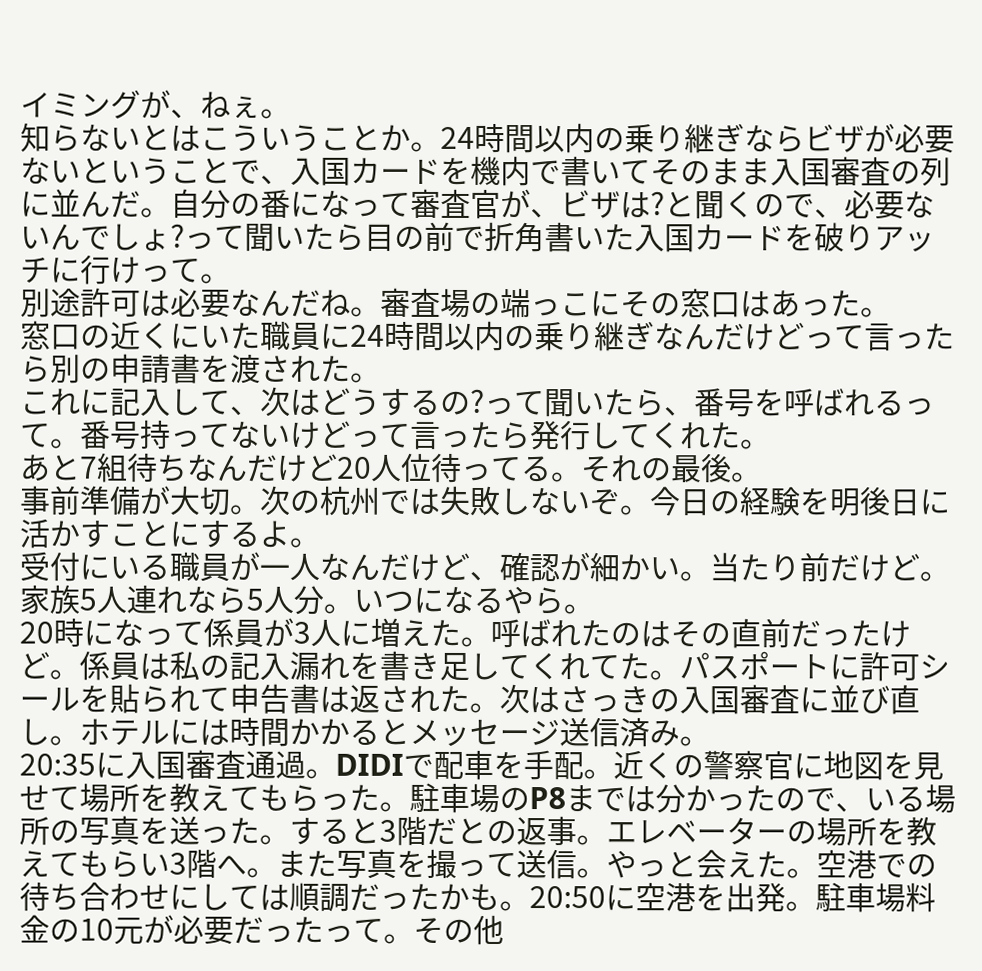イミングが、ねぇ。
知らないとはこういうことか。24時間以内の乗り継ぎならビザが必要ないということで、入国カードを機内で書いてそのまま入国審査の列に並んだ。自分の番になって審査官が、ビザは?と聞くので、必要ないんでしょ?って聞いたら目の前で折角書いた入国カードを破りアッチに行けって。
別途許可は必要なんだね。審査場の端っこにその窓口はあった。
窓口の近くにいた職員に24時間以内の乗り継ぎなんだけどって言ったら別の申請書を渡された。
これに記入して、次はどうするの?って聞いたら、番号を呼ばれるって。番号持ってないけどって言ったら発行してくれた。
あと7組待ちなんだけど20人位待ってる。それの最後。
事前準備が大切。次の杭州では失敗しないぞ。今日の経験を明後日に活かすことにするよ。
受付にいる職員が一人なんだけど、確認が細かい。当たり前だけど。家族5人連れなら5人分。いつになるやら。
20時になって係員が3人に増えた。呼ばれたのはその直前だったけど。係員は私の記入漏れを書き足してくれてた。パスポートに許可シールを貼られて申告書は返された。次はさっきの入国審査に並び直し。ホテルには時間かかるとメッセージ送信済み。
20:35に入国審査通過。DIDIで配車を手配。近くの警察官に地図を見せて場所を教えてもらった。駐車場のP8までは分かったので、いる場所の写真を送った。すると3階だとの返事。エレベーターの場所を教えてもらい3階へ。また写真を撮って送信。やっと会えた。空港での待ち合わせにしては順調だったかも。20:50に空港を出発。駐車場料金の10元が必要だったって。その他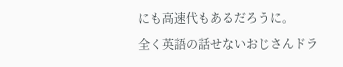にも高速代もあるだろうに。
全く英語の話せないおじさんドラ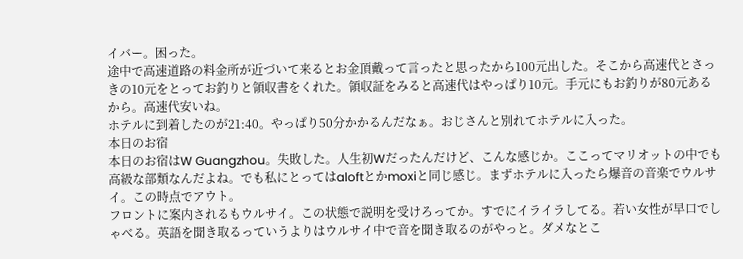イバー。困った。
途中で高速道路の料金所が近づいて来るとお金頂戴って言ったと思ったから100元出した。そこから高速代とさっきの10元をとってお釣りと領収書をくれた。領収証をみると高速代はやっぱり10元。手元にもお釣りが80元あるから。高速代安いね。
ホテルに到着したのが21:40。やっぱり50分かかるんだなぁ。おじさんと別れてホテルに入った。
本日のお宿
本日のお宿はW Guangzhou。失敗した。人生初Wだったんだけど、こんな感じか。ここってマリオットの中でも高級な部類なんだよね。でも私にとってはaloftとかmoxiと同じ感じ。まずホテルに入ったら爆音の音楽でウルサイ。この時点でアウト。
フロントに案内されるもウルサイ。この状態で説明を受けろってか。すでにイライラしてる。若い女性が早口でしゃべる。英語を聞き取るっていうよりはウルサイ中で音を聞き取るのがやっと。ダメなとこ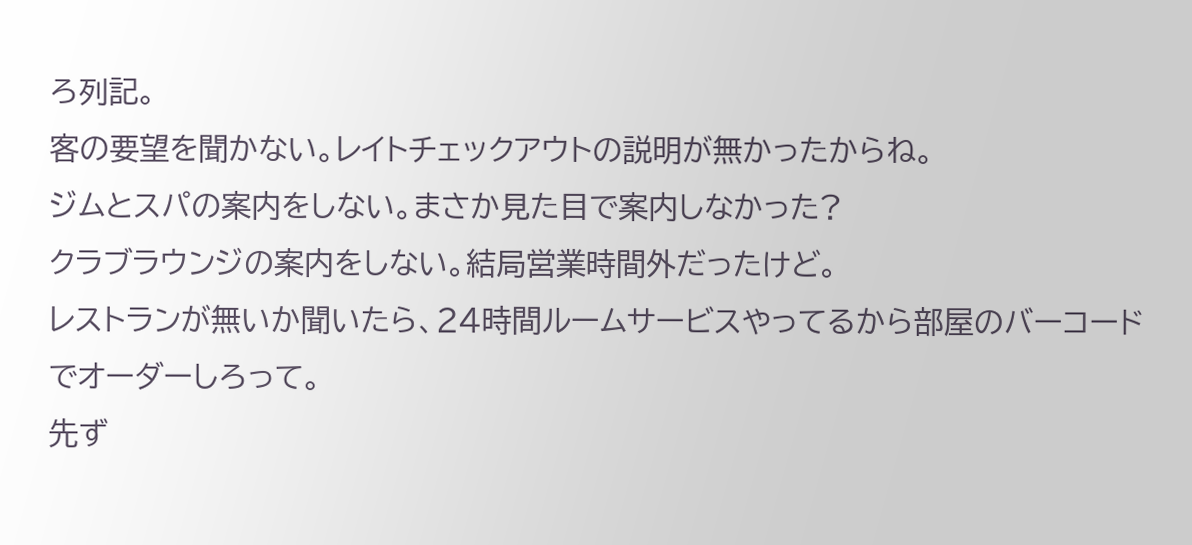ろ列記。
客の要望を聞かない。レイトチェックアウトの説明が無かったからね。
ジムとスパの案内をしない。まさか見た目で案内しなかった?
クラブラウンジの案内をしない。結局営業時間外だったけど。
レストランが無いか聞いたら、24時間ルームサービスやってるから部屋のバーコードでオーダーしろって。
先ず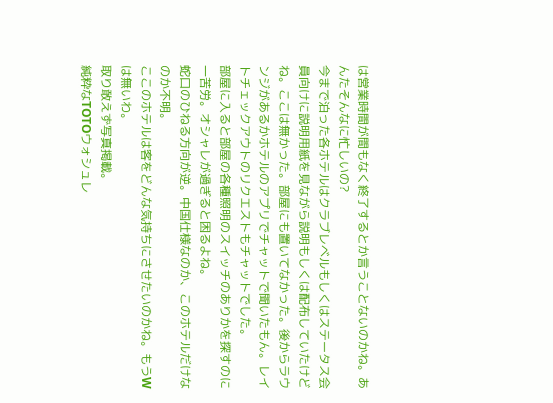は営業時間が間もなく終了するとか言うことないのかね。あんたそんなに忙しいの?
今まで泊った各ホテルはクラブレベルもしくはステータス会員向けに説明用紙を見ながら説明もしくは配布していたけどね。ここは無かった。部屋にも置いてなかった。後からラウンジがあるかホテルのアプリでチャットで聞いたもん。レイトチェックアウトのリクエストもチャットでした。
部屋に入ると部屋の各種照明のスイッチのありかを探すのに一苦労。オシャレが過ぎると困るよね。
蛇口のひねる方向が逆。中国仕様なのか、このホテルだけなのか不明。
ここのホテルは客をどんな気持ちにさせたいのかね。もうWは無いわ。
取り敢えず写真掲載。
純粋なTOTOウォシュレ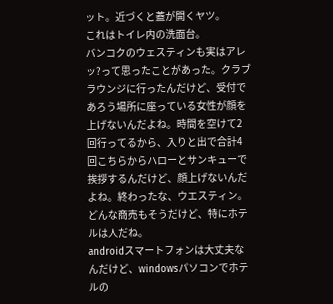ット。近づくと蓋が開くヤツ。
これはトイレ内の洗面台。
バンコクのウェスティンも実はアレッ?って思ったことがあった。クラブラウンジに行ったんだけど、受付であろう場所に座っている女性が顔を上げないんだよね。時間を空けて2回行ってるから、入りと出で合計4回こちらからハローとサンキューで挨拶するんだけど、顔上げないんだよね。終わったな、ウエスティン。どんな商売もそうだけど、特にホテルは人だね。
androidスマートフォンは大丈夫なんだけど、windowsパソコンでホテルの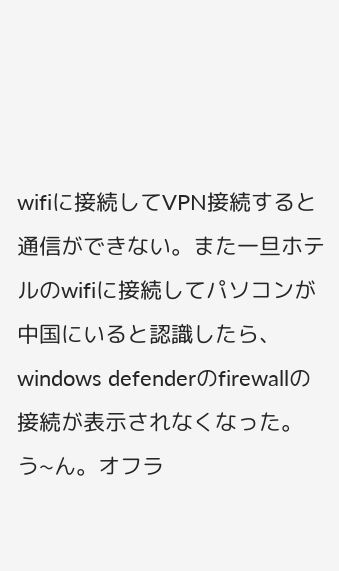wifiに接続してVPN接続すると通信ができない。また一旦ホテルのwifiに接続してパソコンが中国にいると認識したら、windows defenderのfirewallの接続が表示されなくなった。
う~ん。オフラ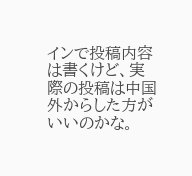インで投稿内容は書くけど、実際の投稿は中国外からした方がいいのかな。